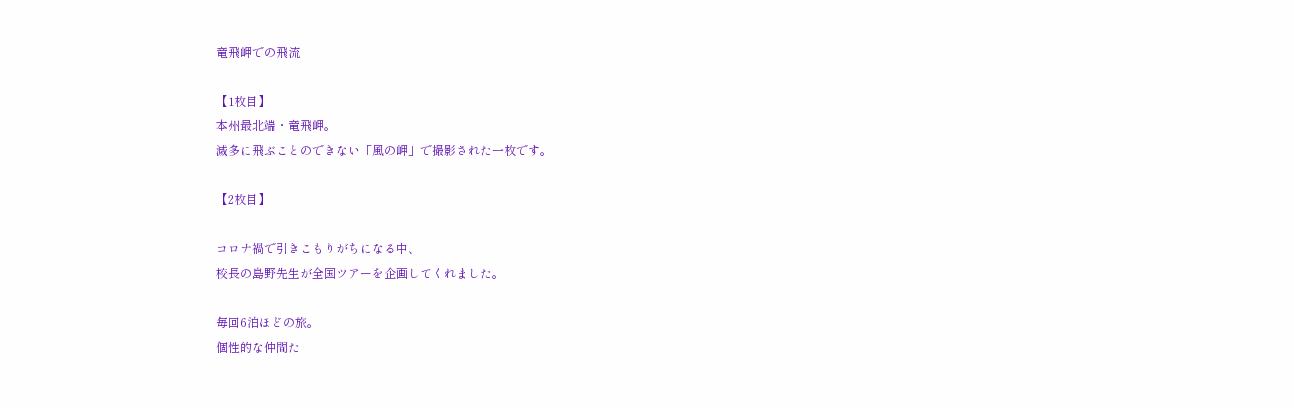竜飛岬での飛流

【1枚目】
本州最北端・竜飛岬。
滅多に飛ぶことのできない「風の岬」で撮影された一枚です。

【2枚目】

コロナ禍で引きこもりがちになる中、
校長の島野先生が全国ツアーを企画してくれました。

毎回6泊ほどの旅。
個性的な仲間た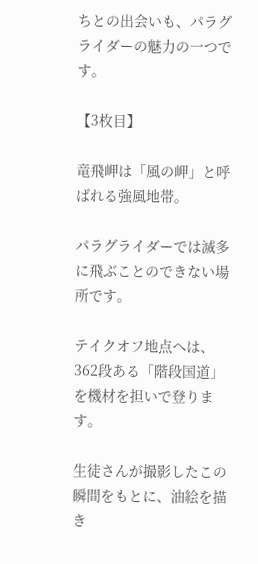ちとの出会いも、パラグライダーの魅力の一つです。

【3枚目】

竜飛岬は「風の岬」と呼ばれる強風地帯。

パラグライダーでは滅多に飛ぶことのできない場所です。

テイクオフ地点へは、362段ある「階段国道」を機材を担いで登ります。

生徒さんが撮影したこの瞬間をもとに、油絵を描き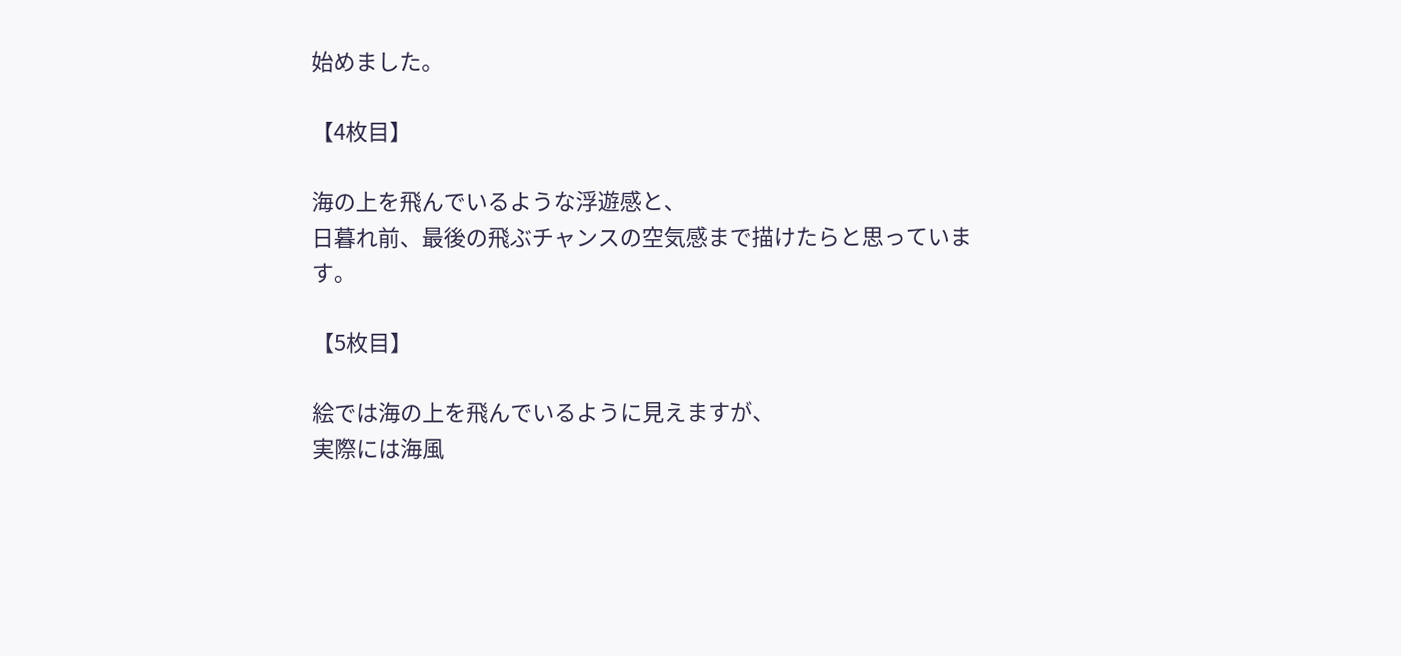始めました。

【4枚目】

海の上を飛んでいるような浮遊感と、
日暮れ前、最後の飛ぶチャンスの空気感まで描けたらと思っています。

【5枚目】

絵では海の上を飛んでいるように見えますが、
実際には海風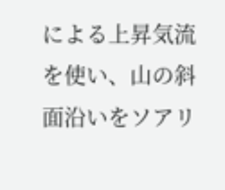による上昇気流を使い、山の斜面沿いをソアリ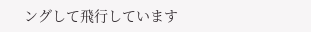ングして飛行しています